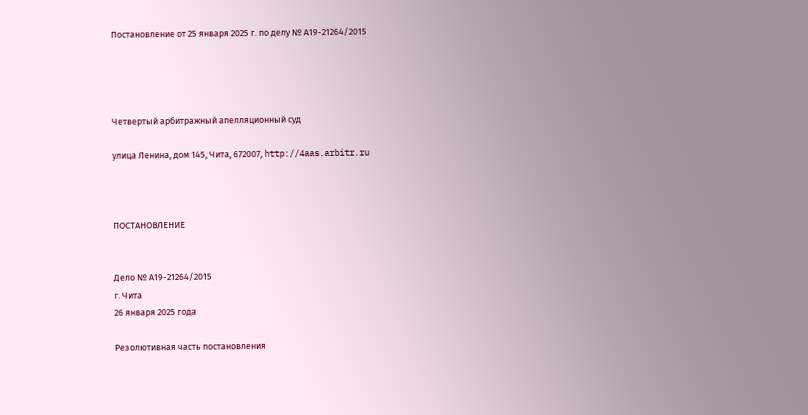Постановление от 25 января 2025 г. по делу № А19-21264/2015




Четвертый арбитражный апелляционный суд

улица Ленина, дом 145, Чита, 672007, http://4aas.arbitr.ru



ПОСТАНОВЛЕНИЕ


Дело № А19-21264/2015
г. Чита
26 января 2025 года

Резолютивная часть постановления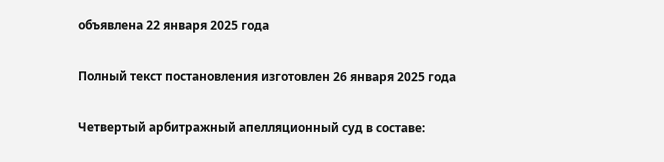объявлена 22 января 2025 года

Полный текст постановления изготовлен 26 января 2025 года

Четвертый арбитражный апелляционный суд в составе: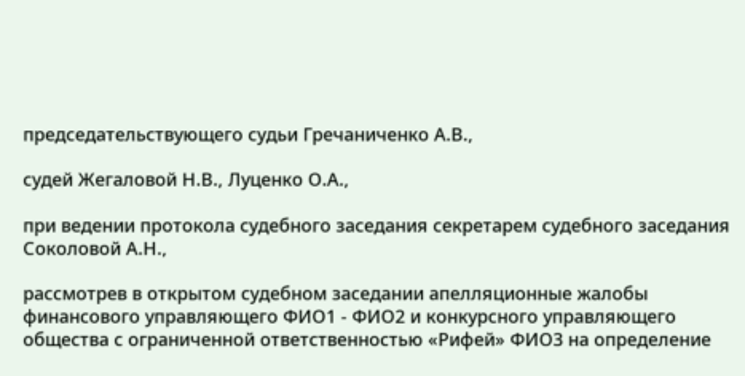председательствующего судьи Гречаниченко А.В.,

судей Жегаловой Н.В., Луценко О.А.,

при ведении протокола судебного заседания секретарем судебного заседания Соколовой А.Н.,

рассмотрев в открытом судебном заседании апелляционные жалобы финансового управляющего ФИО1 - ФИО2 и конкурсного управляющего общества с ограниченной ответственностью «Рифей» ФИО3 на определение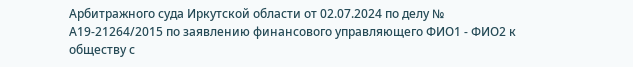Арбитражного суда Иркутской области от 02.07.2024 по делу № А19-21264/2015 по заявлению финансового управляющего ФИО1 - ФИО2 к обществу с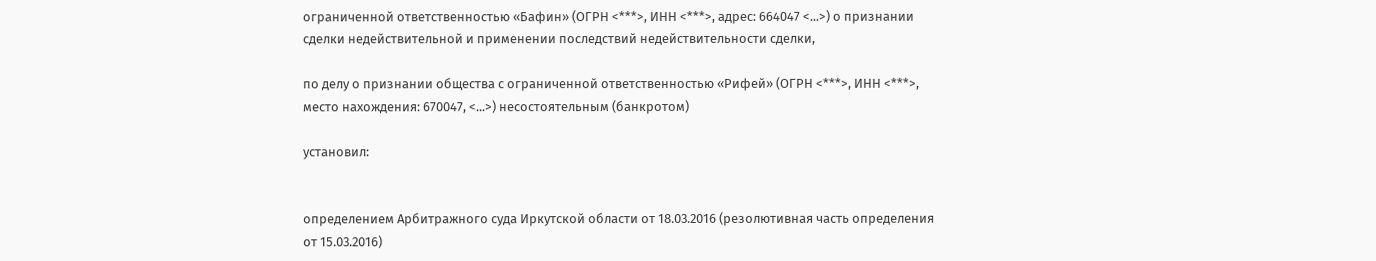ограниченной ответственностью «Бафин» (ОГРН <***>, ИНН <***>, адрес: 664047 <...>) о признании сделки недействительной и применении последствий недействительности сделки,

по делу о признании общества с ограниченной ответственностью «Рифей» (ОГРН <***>, ИНН <***>, место нахождения: 670047, <...>) несостоятельным (банкротом)

установил:


определением Арбитражного суда Иркутской области от 18.03.2016 (резолютивная часть определения от 15.03.2016)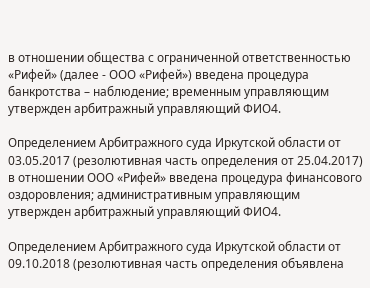в отношении общества с ограниченной ответственностью «Рифей» (далее - ООО «Рифей») введена процедура банкротства – наблюдение; временным управляющим утвержден арбитражный управляющий ФИО4.

Определением Арбитражного суда Иркутской области от 03.05.2017 (резолютивная часть определения от 25.04.2017) в отношении ООО «Рифей» введена процедура финансового оздоровления; административным управляющим утвержден арбитражный управляющий ФИО4.

Определением Арбитражного суда Иркутской области от 09.10.2018 (резолютивная часть определения объявлена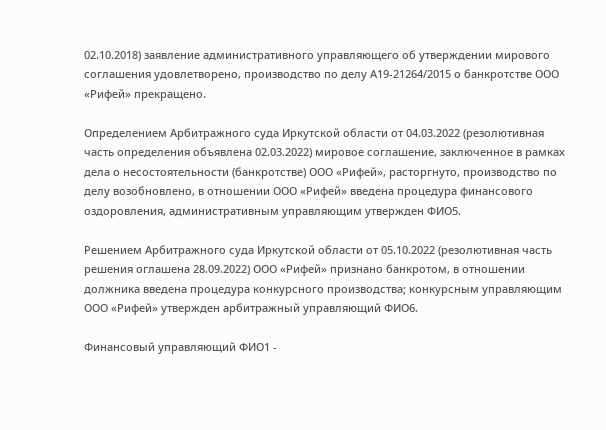02.10.2018) заявление административного управляющего об утверждении мирового соглашения удовлетворено, производство по делу А19-21264/2015 о банкротстве ООО «Рифей» прекращено.

Определением Арбитражного суда Иркутской области от 04.03.2022 (резолютивная часть определения объявлена 02.03.2022) мировое соглашение, заключенное в рамках дела о несостоятельности (банкротстве) ООО «Рифей», расторгнуто, производство по делу возобновлено, в отношении ООО «Рифей» введена процедура финансового оздоровления, административным управляющим утвержден ФИО5.

Решением Арбитражного суда Иркутской области от 05.10.2022 (резолютивная часть решения оглашена 28.09.2022) ООО «Рифей» признано банкротом, в отношении должника введена процедура конкурсного производства; конкурсным управляющим ООО «Рифей» утвержден арбитражный управляющий ФИО6.

Финансовый управляющий ФИО1 -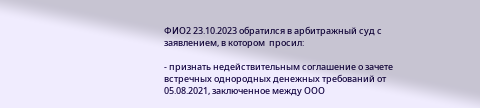ФИО2 23.10.2023 обратился в арбитражный суд с заявлением, в котором  просил:

- признать недействительным соглашение о зачете встречных однородных денежных требований от 05.08.2021, заключенное между ООО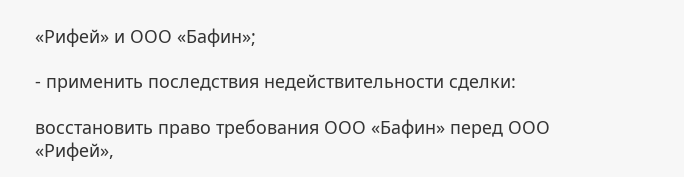«Рифей» и ООО «Бафин»;

- применить последствия недействительности сделки:

восстановить право требования ООО «Бафин» перед ООО «Рифей»,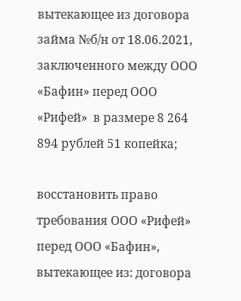вытекающее из договора займа №б/н от 18.06.2021, заключенного между ООО «Бафин» перед ООО «Рифей»  в размере 8 264 894 рублей 51 копейка;

восстановить право требования ООО «Рифей» перед ООО «Бафин», вытекающее из: договора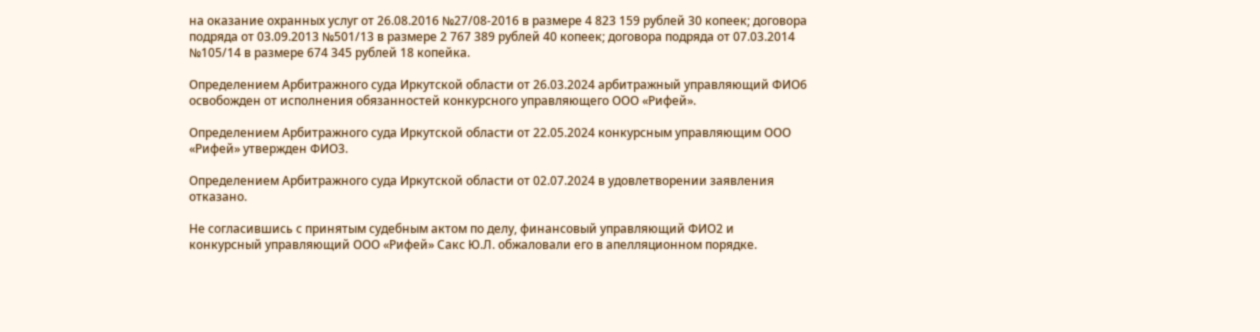на оказание охранных услуг от 26.08.2016 №27/08-2016 в размере 4 823 159 рублей 30 копеек; договора подряда от 03.09.2013 №501/13 в размере 2 767 389 рублей 40 копеек; договора подряда от 07.03.2014 №105/14 в размере 674 345 рублей 18 копейка.

Определением Арбитражного суда Иркутской области от 26.03.2024 арбитражный управляющий ФИО6 освобожден от исполнения обязанностей конкурсного управляющего ООО «Рифей».

Определением Арбитражного суда Иркутской области от 22.05.2024 конкурсным управляющим ООО «Рифей» утвержден ФИО3.

Определением Арбитражного суда Иркутской области от 02.07.2024 в удовлетворении заявления отказано.

Не согласившись с принятым судебным актом по делу, финансовый управляющий ФИО2 и конкурсный управляющий ООО «Рифей» Сакс Ю.Л. обжаловали его в апелляционном порядке.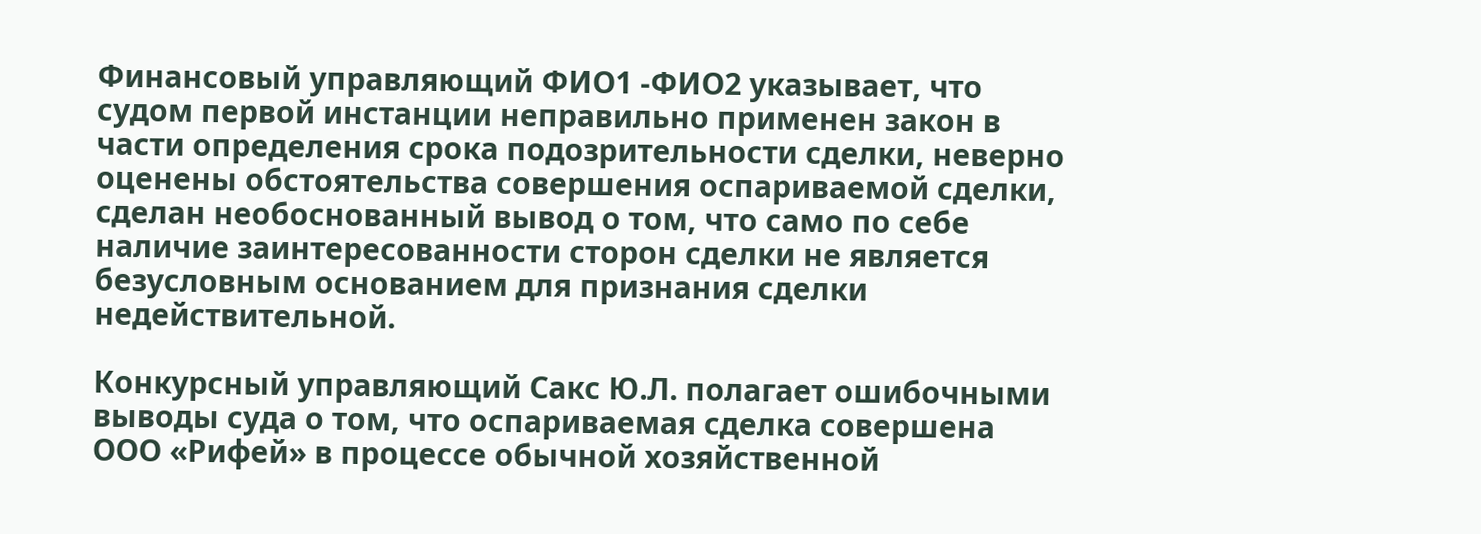Финансовый управляющий ФИО1 -ФИО2 указывает, что судом первой инстанции неправильно применен закон в части определения срока подозрительности сделки, неверно оценены обстоятельства совершения оспариваемой сделки, сделан необоснованный вывод о том, что само по себе наличие заинтересованности сторон сделки не является безусловным основанием для признания сделки недействительной.

Конкурсный управляющий Сакс Ю.Л. полагает ошибочными выводы суда о том, что оспариваемая сделка совершена ООО «Рифей» в процессе обычной хозяйственной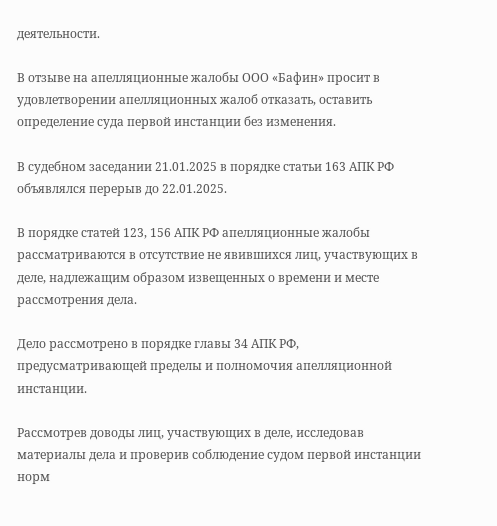деятельности.

В отзыве на апелляционные жалобы ООО «Бафин» просит в удовлетворении апелляционных жалоб отказать, оставить определение суда первой инстанции без изменения.

В судебном заседании 21.01.2025 в порядке статьи 163 АПК РФ объявлялся перерыв до 22.01.2025.

В порядке статей 123, 156 АПК РФ апелляционные жалобы рассматриваются в отсутствие не явившихся лиц, участвующих в деле, надлежащим образом извещенных о времени и месте рассмотрения дела.

Дело рассмотрено в порядке главы 34 АПК РФ, предусматривающей пределы и полномочия апелляционной инстанции.

Рассмотрев доводы лиц, участвующих в деле, исследовав материалы дела и проверив соблюдение судом первой инстанции норм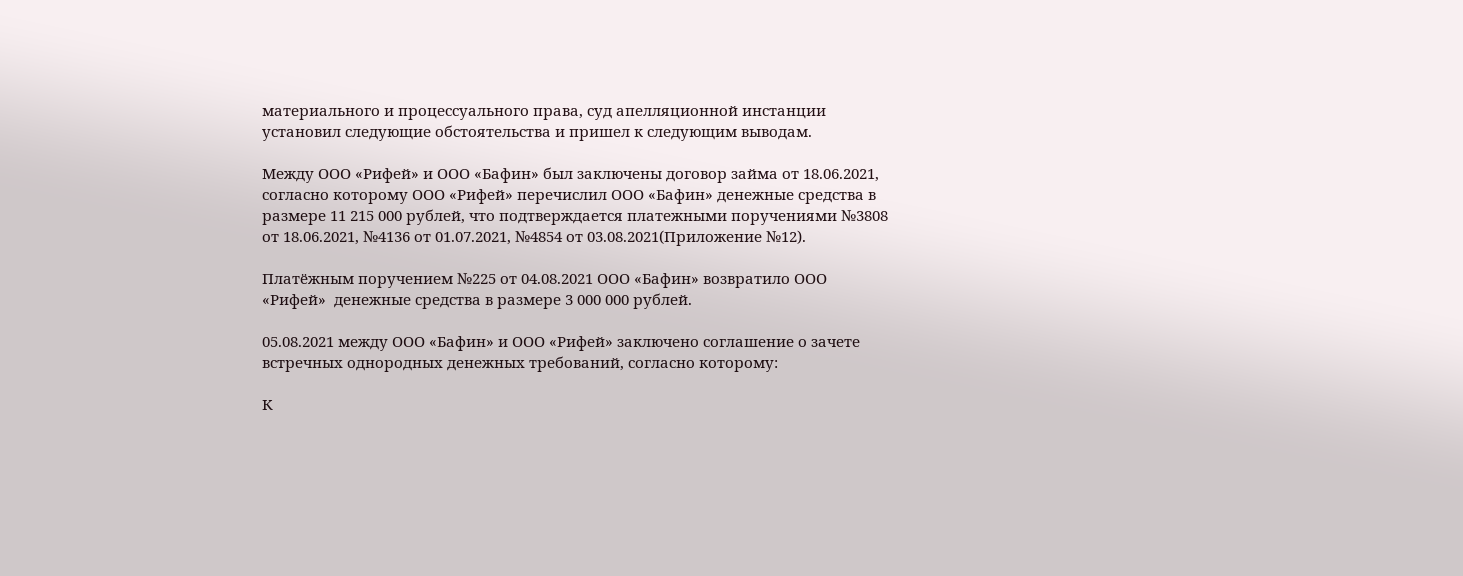материального и процессуального права, суд апелляционной инстанции установил следующие обстоятельства и пришел к следующим выводам.

Между ООО «Рифей» и ООО «Бафин» был заключены договор займа от 18.06.2021, согласно которому ООО «Рифей» перечислил ООО «Бафин» денежные средства в размере 11 215 000 рублей, что подтверждается платежными поручениями №3808 от 18.06.2021, №4136 от 01.07.2021, №4854 от 03.08.2021(Приложение №12).

Платёжным поручением №225 от 04.08.2021 ООО «Бафин» возвратило ООО «Рифей»  денежные средства в размере 3 000 000 рублей.

05.08.2021 между ООО «Бафин» и ООО «Рифей» заключено соглашение о зачете встречных однородных денежных требований, согласно которому:

К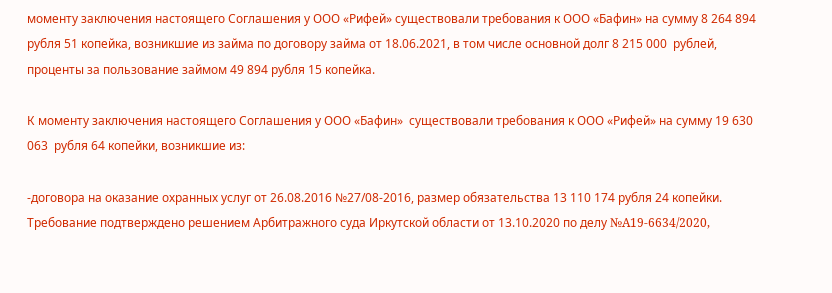моменту заключения настоящего Соглашения у ООО «Рифей» существовали требования к ООО «Бафин» на сумму 8 264 894  рубля 51 копейка, возникшие из займа по договору займа от 18.06.2021, в том числе основной долг 8 215 000  рублей, проценты за пользование займом 49 894 рубля 15 копейка.

К моменту заключения настоящего Соглашения у ООО «Бафин»  существовали требования к ООО «Рифей» на сумму 19 630 063  рубля 64 копейки, возникшие из:

-договора на оказание охранных услуг от 26.08.2016 №27/08-2016, размер обязательства 13 110 174 рубля 24 копейки. Требование подтверждено решением Арбитражного суда Иркутской области от 13.10.2020 по делу №A19-6634/2020,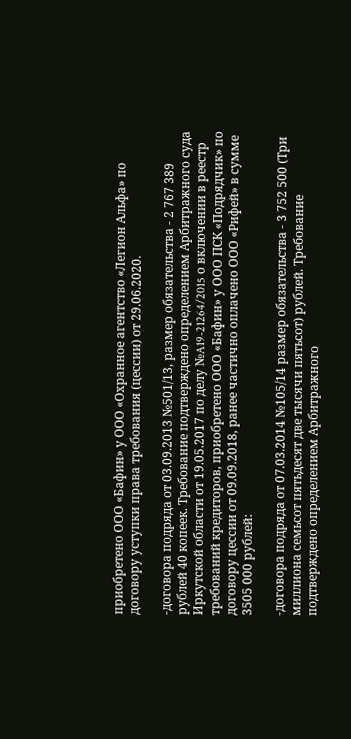приобретено ООО «Бафин» у ООО «Охранное агентство «Легион Альфа» по договору уступки права требования (цессии) от 29.06.2020.

-договора подряда от 03.09.2013 №501/13, размер обязательства - 2 767 389  рублей 40 копеек. Требование подтверждено определением Арбитражного суда Иркутской области от 19.05.2017 по делу №A19-21264/2015 о включении в реестр требований кредиторов, приобретено ООО «Бафин» у ООО ПСК «Подрядчик» по договору цессии от 09.09.2018, ранее частично оплачено ООО «Рифей» в сумме 3505 000 рублей:

-договора подряда от 07.03.2014 №105/14 размер обязательства - 3 752 500 (Три миллиона семьсот пятьдесят две тысячи пятьсот) рублей. Требование подтверждено определением Арбитражного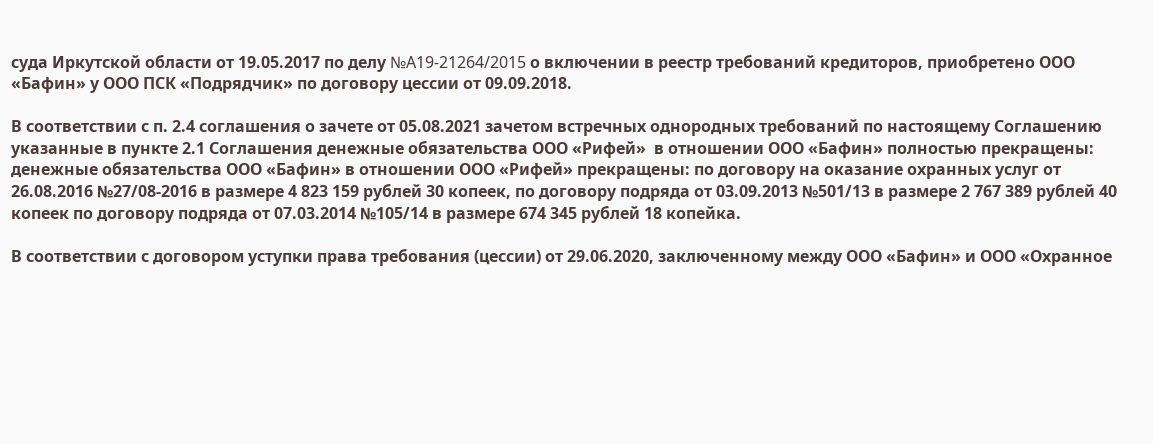суда Иркутской области от 19.05.2017 по делу №A19-21264/2015 о включении в реестр требований кредиторов, приобретено ООО «Бафин» у ООО ПСК «Подрядчик» по договору цессии от 09.09.2018.

В соответствии с п. 2.4 соглашения о зачете от 05.08.2021 зачетом встречных однородных требований по настоящему Соглашению указанные в пункте 2.1 Соглашения денежные обязательства ООО «Рифей»  в отношении ООО «Бафин» полностью прекращены: денежные обязательства ООО «Бафин» в отношении ООО «Рифей» прекращены: по договору на оказание охранных услуг от 26.08.2016 №27/08-2016 в размере 4 823 159 рублей 30 копеек, по договору подряда от 03.09.2013 №501/13 в размере 2 767 389 рублей 40 копеек по договору подряда от 07.03.2014 №105/14 в размере 674 345 рублей 18 копейка.

В соответствии с договором уступки права требования (цессии) от 29.06.2020, заключенному между ООО «Бафин» и ООО «Охранное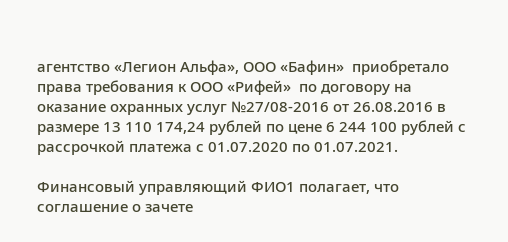агентство «Легион Альфа», ООО «Бафин»  приобретало права требования к ООО «Рифей»  по договору на оказание охранных услуг №27/08-2016 от 26.08.2016 в размере 13 110 174,24 рублей по цене 6 244 100 рублей с рассрочкой платежа с 01.07.2020 по 01.07.2021.

Финансовый управляющий ФИО1 полагает, что соглашение о зачете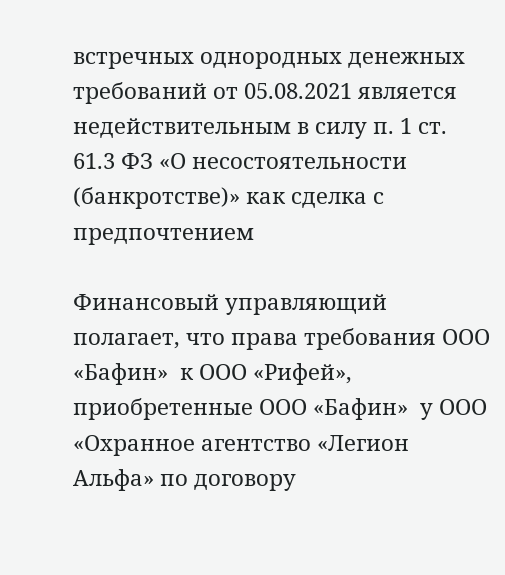встречных однородных денежных требований от 05.08.2021 является недействительным в силу п. 1 ст. 61.3 ФЗ «О несостоятельности (банкротстве)» как сделка с предпочтением

Финансовый управляющий полагает, что права требования ООО «Бафин»  к ООО «Рифей», приобретенные ООО «Бафин»  у ООО «Охранное агентство «Легион Альфа» по договору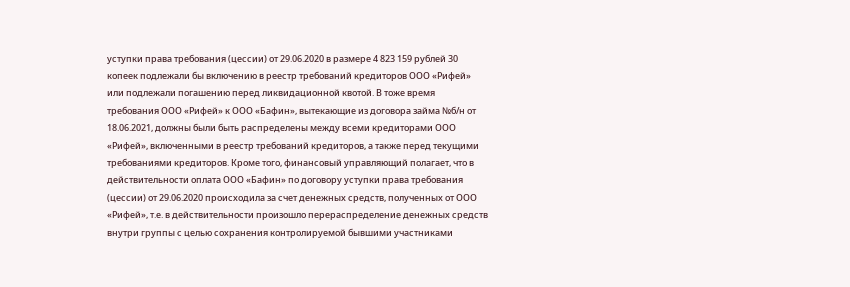уступки права требования (цессии) от 29.06.2020 в размере 4 823 159 рублей 30 копеек подлежали бы включению в реестр требований кредиторов ООО «Рифей» или подлежали погашению перед ликвидационной квотой. В тоже время требования ООО «Рифей» к ООО «Бафин», вытекающие из договора займа №б/н от 18.06.2021, должны были быть распределены между всеми кредиторами ООО «Рифей», включенными в реестр требований кредиторов, а также перед текущими требованиями кредиторов. Кроме того, финансовый управляющий полагает, что в действительности оплата ООО «Бафин» по договору уступки права требования (цессии) от 29.06.2020 происходила за счет денежных средств, полученных от ООО «Рифей», т.е. в действительности произошло перераспределение денежных средств внутри группы с целью сохранения контролируемой бывшими участниками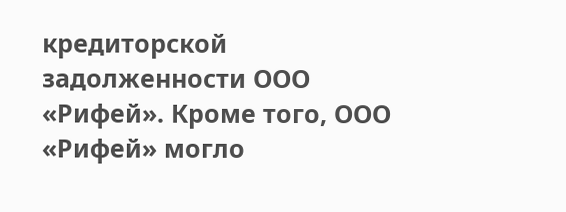кредиторской задолженности ООО «Рифей». Кроме того, ООО «Рифей» могло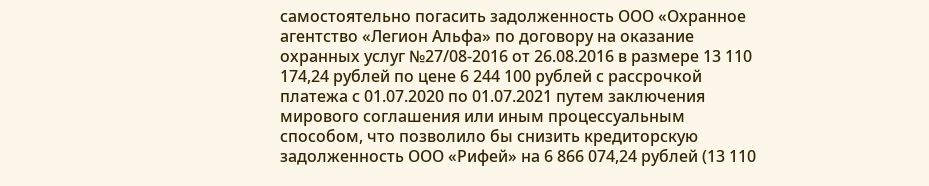самостоятельно погасить задолженность ООО «Охранное агентство «Легион Альфа» по договору на оказание охранных услуг №27/08-2016 от 26.08.2016 в размере 13 110 174,24 рублей по цене 6 244 100 рублей с рассрочкой платежа с 01.07.2020 по 01.07.2021 путем заключения мирового соглашения или иным процессуальным способом, что позволило бы снизить кредиторскую задолженность ООО «Рифей» на 6 866 074,24 рублей (13 110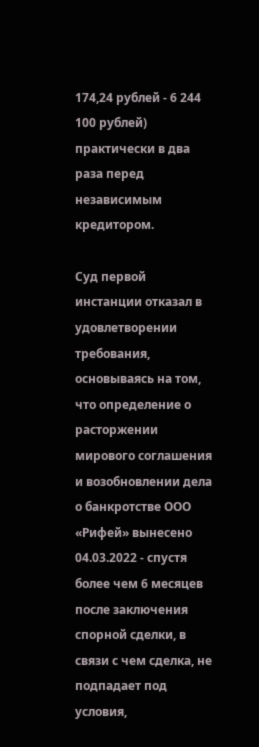174,24 рублей - 6 244 100 рублей) практически в два раза перед независимым кредитором.

Суд первой инстанции отказал в удовлетворении требования, основываясь на том, что определение о расторжении мирового соглашения и возобновлении дела о банкротстве ООО «Рифей» вынесено 04.03.2022 - спустя более чем 6 месяцев после заключения спорной сделки, в связи с чем сделка, не подпадает под условия,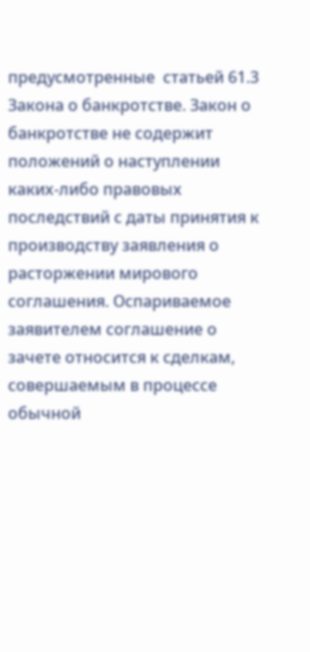предусмотренные  статьей 61.3 Закона о банкротстве. Закон о банкротстве не содержит положений о наступлении каких-либо правовых последствий с даты принятия к производству заявления о расторжении мирового соглашения. Оспариваемое заявителем соглашение о зачете относится к сделкам, совершаемым в процессе обычной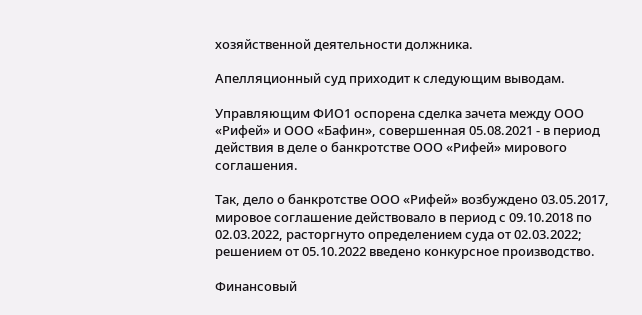хозяйственной деятельности должника.

Апелляционный суд приходит к следующим выводам.

Управляющим ФИО1 оспорена сделка зачета между ООО «Рифей» и ООО «Бафин», совершенная 05.08.2021 - в период действия в деле о банкротстве ООО «Рифей» мирового соглашения.

Так, дело о банкротстве ООО «Рифей» возбуждено 03.05.2017, мировое соглашение действовало в период с 09.10.2018 по 02.03.2022, расторгнуто определением суда от 02.03.2022; решением от 05.10.2022 введено конкурсное производство.

Финансовый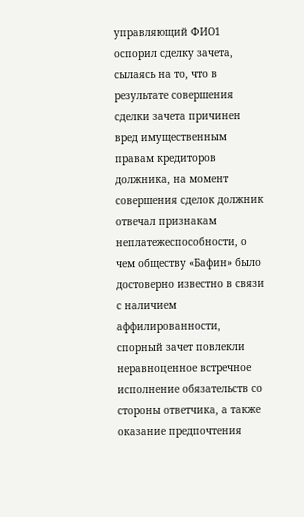управляющий ФИО1 оспорил сделку зачета, сылаясь на то, что в результате совершения сделки зачета причинен вред имущественным правам кредиторов должника, на момент совершения сделок должник отвечал признакам неплатежеспособности, о чем обществу «Бафин» было достоверно известно в связи с наличием аффилированности, спорный зачет повлекли неравноценное встречное исполнение обязательств со стороны ответчика, а также оказание предпочтения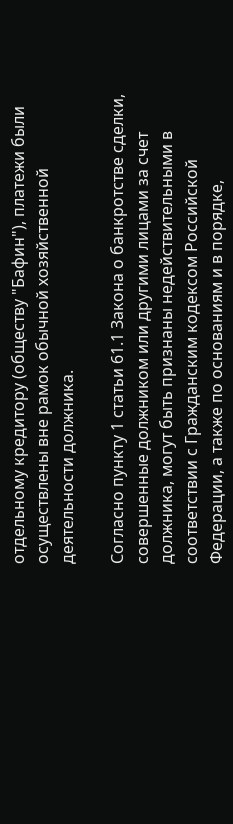отдельному кредитору (обществу "Бафин"), платежи были осуществлены вне рамок обычной хозяйственной деятельности должника.

Согласно пункту 1 статьи 61.1 Закона о банкротстве сделки, совершенные должником или другими лицами за счет должника, могут быть признаны недействительными в соответствии с Гражданским кодексом Российской Федерации, а также по основаниям и в порядке,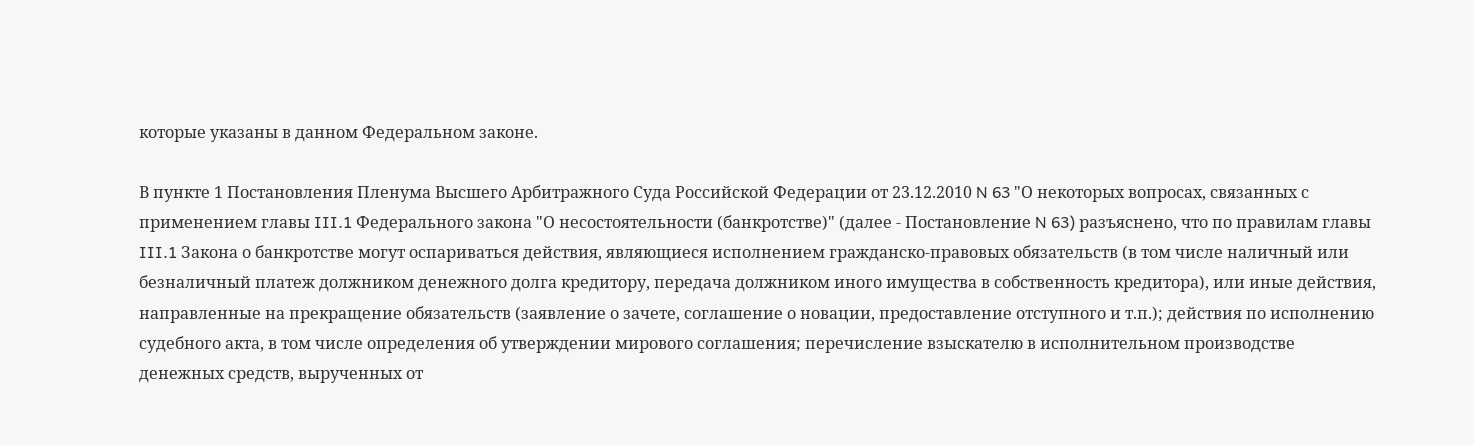которые указаны в данном Федеральном законе.

В пункте 1 Постановления Пленума Высшего Арбитражного Суда Российской Федерации от 23.12.2010 N 63 "О некоторых вопросах, связанных с применением главы III.1 Федерального закона "О несостоятельности (банкротстве)" (далее - Постановление N 63) разъяснено, что по правилам главы III.1 Закона о банкротстве могут оспариваться действия, являющиеся исполнением гражданско-правовых обязательств (в том числе наличный или безналичный платеж должником денежного долга кредитору, передача должником иного имущества в собственность кредитора), или иные действия, направленные на прекращение обязательств (заявление о зачете, соглашение о новации, предоставление отступного и т.п.); действия по исполнению судебного акта, в том числе определения об утверждении мирового соглашения; перечисление взыскателю в исполнительном производстве денежных средств, вырученных от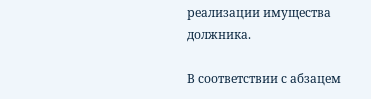реализации имущества должника.

В соответствии с абзацем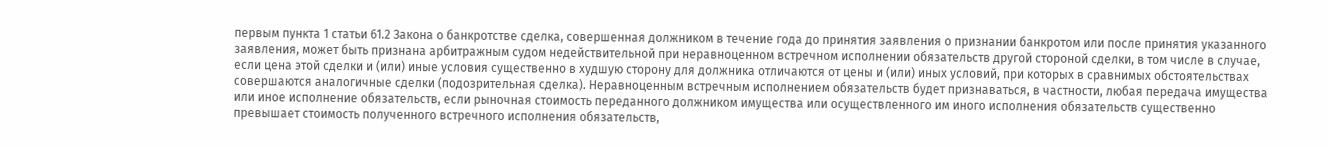первым пункта 1 статьи 61.2 Закона о банкротстве сделка, совершенная должником в течение года до принятия заявления о признании банкротом или после принятия указанного заявления, может быть признана арбитражным судом недействительной при неравноценном встречном исполнении обязательств другой стороной сделки, в том числе в случае, если цена этой сделки и (или) иные условия существенно в худшую сторону для должника отличаются от цены и (или) иных условий, при которых в сравнимых обстоятельствах совершаются аналогичные сделки (подозрительная сделка). Неравноценным встречным исполнением обязательств будет признаваться, в частности, любая передача имущества или иное исполнение обязательств, если рыночная стоимость переданного должником имущества или осуществленного им иного исполнения обязательств существенно превышает стоимость полученного встречного исполнения обязательств,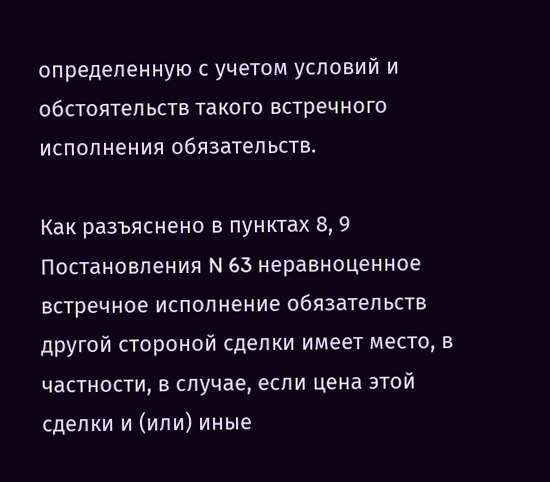определенную с учетом условий и обстоятельств такого встречного исполнения обязательств.

Как разъяснено в пунктах 8, 9 Постановления N 63 неравноценное встречное исполнение обязательств другой стороной сделки имеет место, в частности, в случае, если цена этой сделки и (или) иные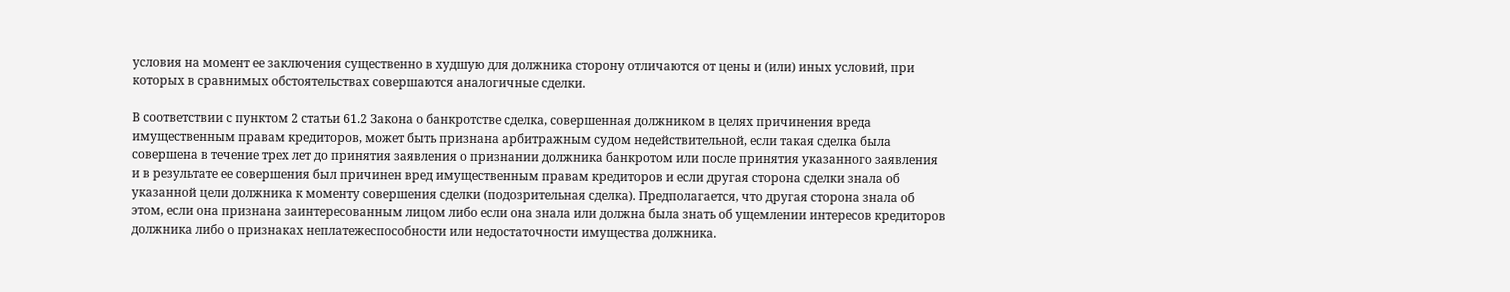условия на момент ее заключения существенно в худшую для должника сторону отличаются от цены и (или) иных условий, при которых в сравнимых обстоятельствах совершаются аналогичные сделки.

В соответствии с пунктом 2 статьи 61.2 Закона о банкротстве сделка, совершенная должником в целях причинения вреда имущественным правам кредиторов, может быть признана арбитражным судом недействительной, если такая сделка была совершена в течение трех лет до принятия заявления о признании должника банкротом или после принятия указанного заявления и в результате ее совершения был причинен вред имущественным правам кредиторов и если другая сторона сделки знала об указанной цели должника к моменту совершения сделки (подозрительная сделка). Предполагается, что другая сторона знала об этом, если она признана заинтересованным лицом либо если она знала или должна была знать об ущемлении интересов кредиторов должника либо о признаках неплатежеспособности или недостаточности имущества должника.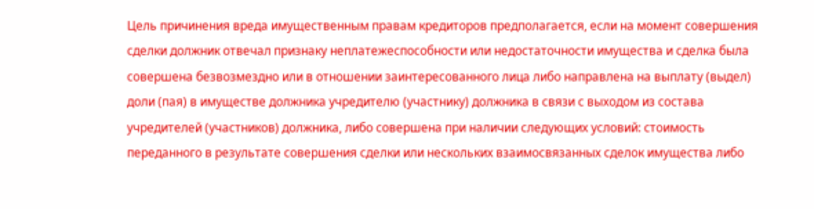Цель причинения вреда имущественным правам кредиторов предполагается, если на момент совершения сделки должник отвечал признаку неплатежеспособности или недостаточности имущества и сделка была совершена безвозмездно или в отношении заинтересованного лица либо направлена на выплату (выдел) доли (пая) в имуществе должника учредителю (участнику) должника в связи с выходом из состава учредителей (участников) должника, либо совершена при наличии следующих условий: стоимость переданного в результате совершения сделки или нескольких взаимосвязанных сделок имущества либо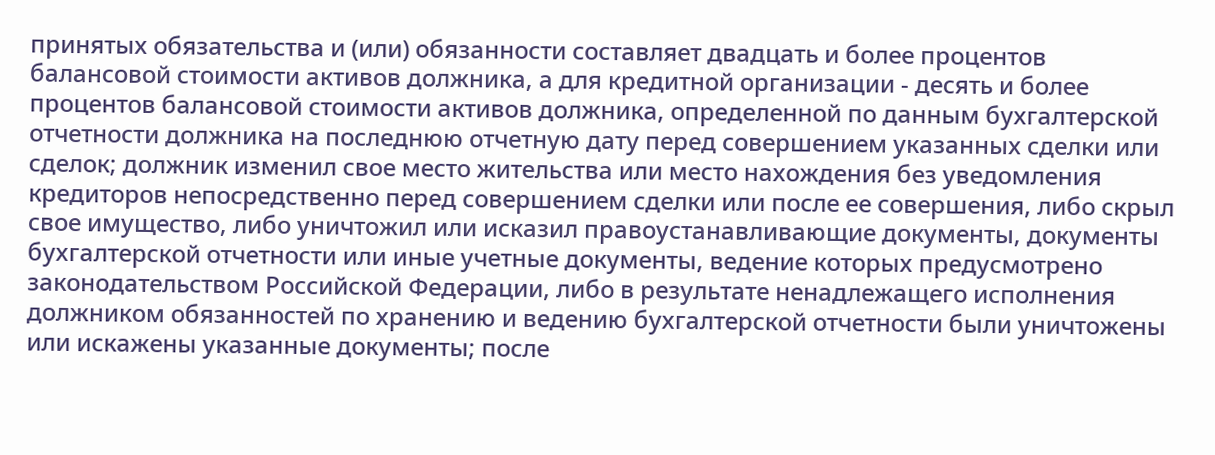принятых обязательства и (или) обязанности составляет двадцать и более процентов балансовой стоимости активов должника, а для кредитной организации - десять и более процентов балансовой стоимости активов должника, определенной по данным бухгалтерской отчетности должника на последнюю отчетную дату перед совершением указанных сделки или сделок; должник изменил свое место жительства или место нахождения без уведомления кредиторов непосредственно перед совершением сделки или после ее совершения, либо скрыл свое имущество, либо уничтожил или исказил правоустанавливающие документы, документы бухгалтерской отчетности или иные учетные документы, ведение которых предусмотрено законодательством Российской Федерации, либо в результате ненадлежащего исполнения должником обязанностей по хранению и ведению бухгалтерской отчетности были уничтожены или искажены указанные документы; после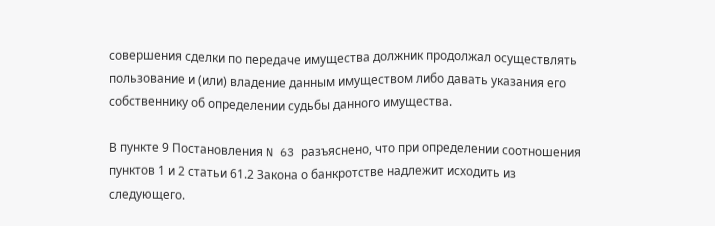совершения сделки по передаче имущества должник продолжал осуществлять пользование и (или) владение данным имуществом либо давать указания его собственнику об определении судьбы данного имущества.

В пункте 9 Постановления N 63 разъяснено, что при определении соотношения пунктов 1 и 2 статьи 61.2 Закона о банкротстве надлежит исходить из следующего.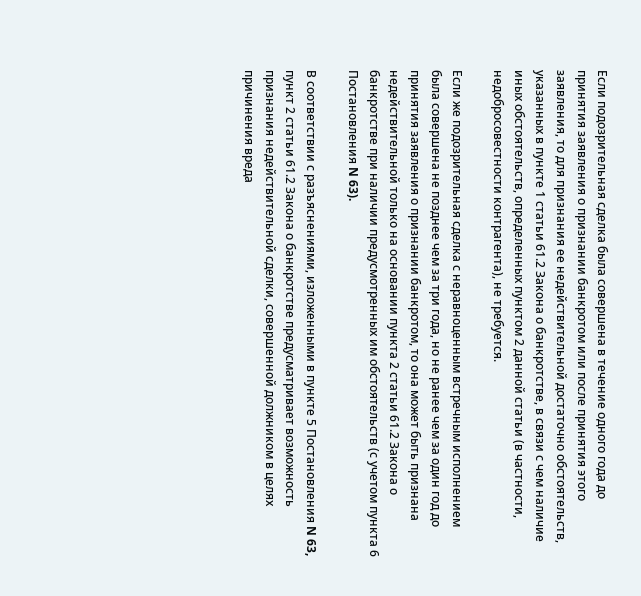Если подозрительная сделка была совершена в течение одного года до принятия заявления о признании банкротом или после принятия этого заявления, то для признания ее недействительной достаточно обстоятельств, указанных в пункте 1 статьи 61.2 Закона о банкротстве, в связи с чем наличие иных обстоятельств, определенных пунктом 2 данной статьи (в частности, недобросовестности контрагента), не требуется.

Если же подозрительная сделка с неравноценным встречным исполнением была совершена не позднее чем за три года, но не ранее чем за один год до принятия заявления о признании банкротом, то она может быть признана недействительной только на основании пункта 2 статьи 61.2 Закона о банкротстве при наличии предусмотренных им обстоятельств (с учетом пункта 6 Постановления N 63).

В соответствии с разъяснениями, изложенными в пункте 5 Постановления N 63, пункт 2 статьи 61.2 Закона о банкротстве предусматривает возможность признания недействительной сделки, совершенной должником в целях причинения вреда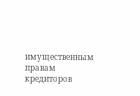имущественным правам кредиторов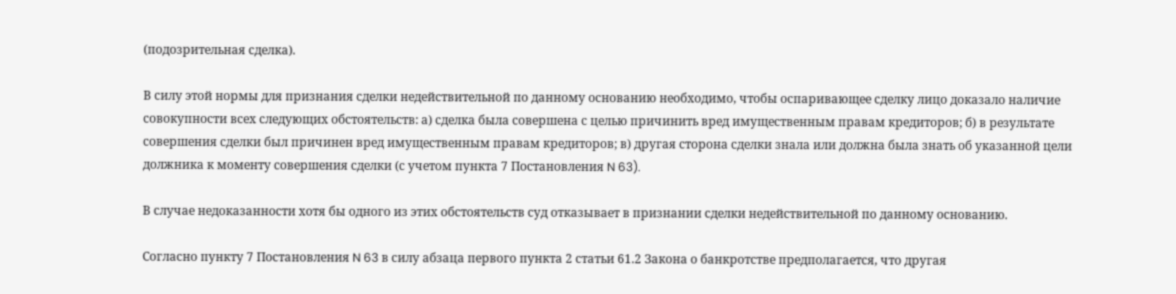(подозрительная сделка).

В силу этой нормы для признания сделки недействительной по данному основанию необходимо, чтобы оспаривающее сделку лицо доказало наличие совокупности всех следующих обстоятельств: а) сделка была совершена с целью причинить вред имущественным правам кредиторов; б) в результате совершения сделки был причинен вред имущественным правам кредиторов; в) другая сторона сделки знала или должна была знать об указанной цели должника к моменту совершения сделки (с учетом пункта 7 Постановления N 63).

В случае недоказанности хотя бы одного из этих обстоятельств суд отказывает в признании сделки недействительной по данному основанию.

Согласно пункту 7 Постановления N 63 в силу абзаца первого пункта 2 статьи 61.2 Закона о банкротстве предполагается, что другая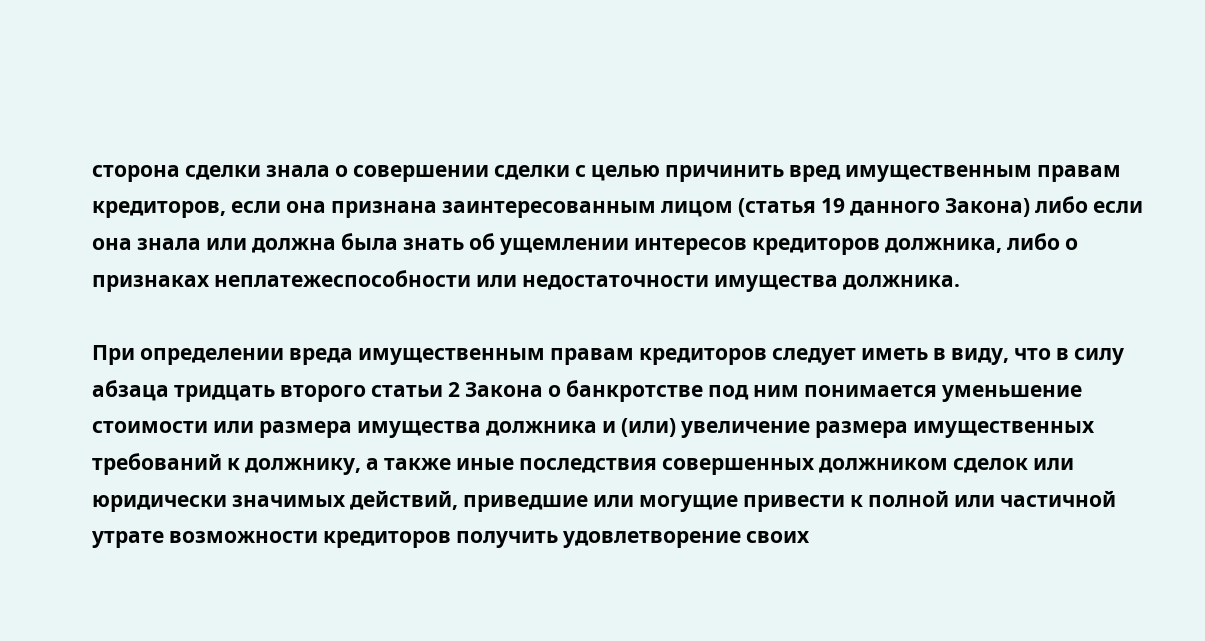сторона сделки знала о совершении сделки с целью причинить вред имущественным правам кредиторов, если она признана заинтересованным лицом (статья 19 данного Закона) либо если она знала или должна была знать об ущемлении интересов кредиторов должника, либо о признаках неплатежеспособности или недостаточности имущества должника.

При определении вреда имущественным правам кредиторов следует иметь в виду, что в силу абзаца тридцать второго статьи 2 Закона о банкротстве под ним понимается уменьшение стоимости или размера имущества должника и (или) увеличение размера имущественных требований к должнику, а также иные последствия совершенных должником сделок или юридически значимых действий, приведшие или могущие привести к полной или частичной утрате возможности кредиторов получить удовлетворение своих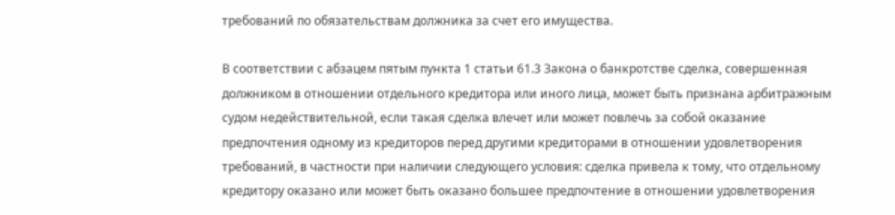требований по обязательствам должника за счет его имущества.

В соответствии с абзацем пятым пункта 1 статьи 61.3 Закона о банкротстве сделка, совершенная должником в отношении отдельного кредитора или иного лица, может быть признана арбитражным судом недействительной, если такая сделка влечет или может повлечь за собой оказание предпочтения одному из кредиторов перед другими кредиторами в отношении удовлетворения требований, в частности при наличии следующего условия: сделка привела к тому, что отдельному кредитору оказано или может быть оказано большее предпочтение в отношении удовлетворения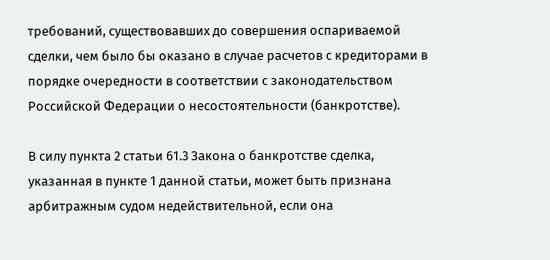требований, существовавших до совершения оспариваемой сделки, чем было бы оказано в случае расчетов с кредиторами в порядке очередности в соответствии с законодательством Российской Федерации о несостоятельности (банкротстве).

В силу пункта 2 статьи 61.3 Закона о банкротстве сделка, указанная в пункте 1 данной статьи, может быть признана арбитражным судом недействительной, если она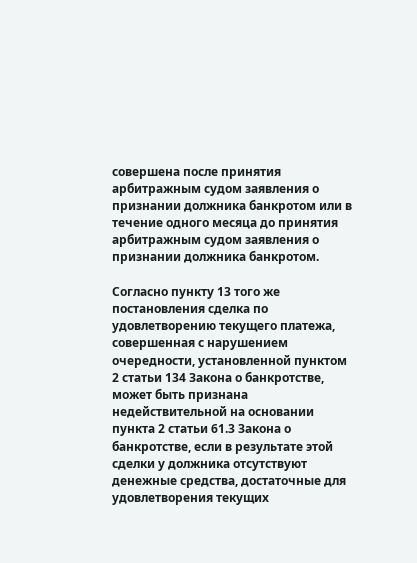совершена после принятия арбитражным судом заявления о признании должника банкротом или в течение одного месяца до принятия арбитражным судом заявления о признании должника банкротом.

Согласно пункту 13 того же постановления сделка по удовлетворению текущего платежа, совершенная с нарушением очередности, установленной пунктом 2 статьи 134 Закона о банкротстве, может быть признана недействительной на основании пункта 2 статьи 61.3 Закона о банкротстве, если в результате этой сделки у должника отсутствуют денежные средства, достаточные для удовлетворения текущих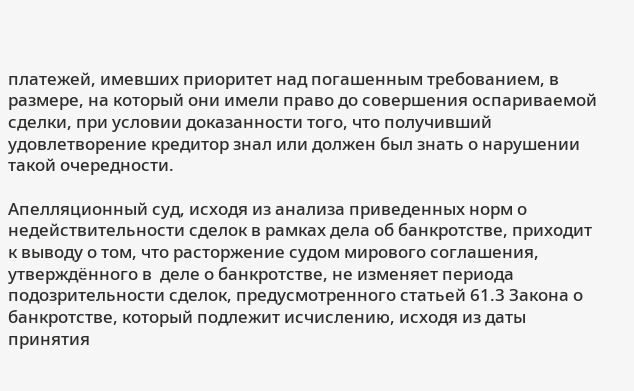платежей, имевших приоритет над погашенным требованием, в размере, на который они имели право до совершения оспариваемой сделки, при условии доказанности того, что получивший удовлетворение кредитор знал или должен был знать о нарушении такой очередности.

Апелляционный суд, исходя из анализа приведенных норм о недействительности сделок в рамках дела об банкротстве, приходит к выводу о том, что расторжение судом мирового соглашения, утверждённого в  деле о банкротстве, не изменяет периода подозрительности сделок, предусмотренного статьей 61.3 Закона о банкротстве, который подлежит исчислению, исходя из даты принятия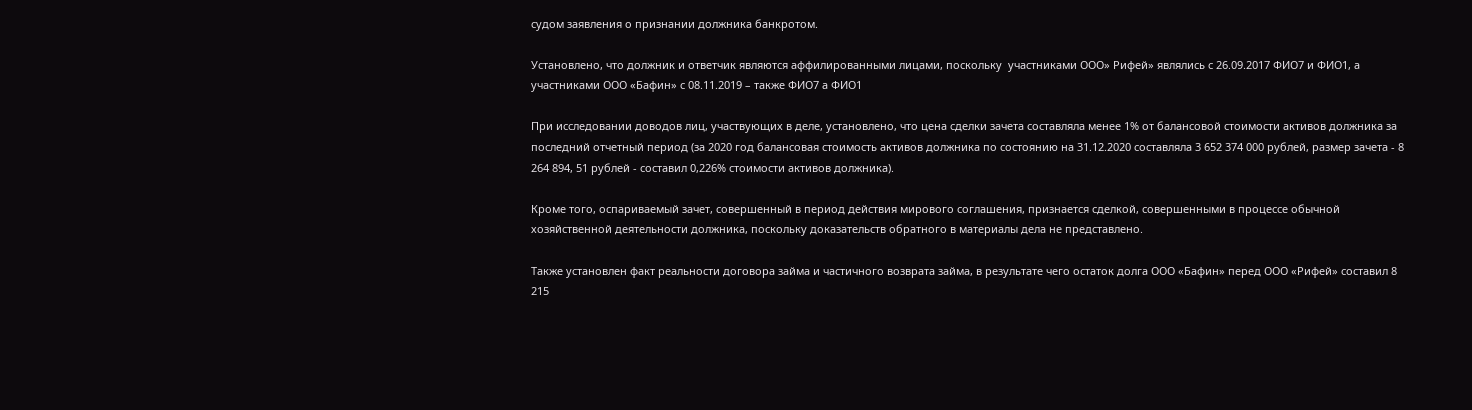судом заявления о признании должника банкротом.

Установлено, что должник и ответчик являются аффилированными лицами, поскольку  участниками ООО» Рифей» являлись с 26.09.2017 ФИО7 и ФИО1, а участниками ООО «Бафин» с 08.11.2019 – также ФИО7 а ФИО1

При исследовании доводов лиц, участвующих в деле, установлено, что цена сделки зачета составляла менее 1% от балансовой стоимости активов должника за последний отчетный период (за 2020 год балансовая стоимость активов должника по состоянию на 31.12.2020 составляла 3 652 374 000 рублей, размер зачета - 8 264 894, 51 рублей - составил 0,226% стоимости активов должника).

Кроме того, оспариваемый зачет, совершенный в период действия мирового соглашения, признается сделкой, совершенными в процессе обычной хозяйственной деятельности должника, поскольку доказательств обратного в материалы дела не представлено.

Также установлен факт реальности договора займа и частичного возврата займа, в результате чего остаток долга ООО «Бафин» перед ООО «Рифей» составил 8 215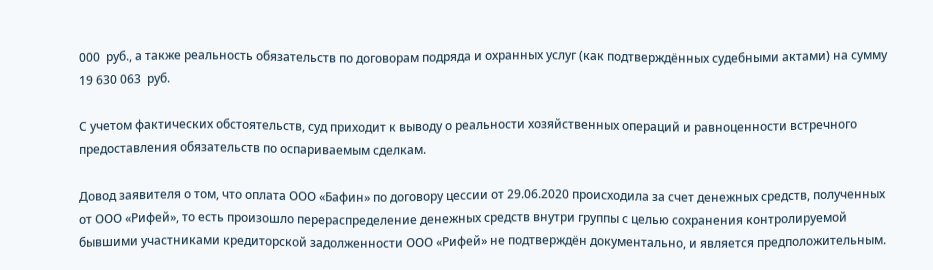000  руб., а также реальность обязательств по договорам подряда и охранных услуг (как подтверждённых судебными актами) на сумму 19 630 063  руб.

С учетом фактических обстоятельств, суд приходит к выводу о реальности хозяйственных операций и равноценности встречного предоставления обязательств по оспариваемым сделкам.

Довод заявителя о том, что оплата ООО «Бафин» по договору цессии от 29.06.2020 происходила за счет денежных средств, полученных от ООО «Рифей», то есть произошло перераспределение денежных средств внутри группы с целью сохранения контролируемой бывшими участниками кредиторской задолженности ООО «Рифей» не подтверждён документально, и является предположительным.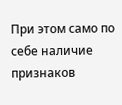При этом само по себе наличие признаков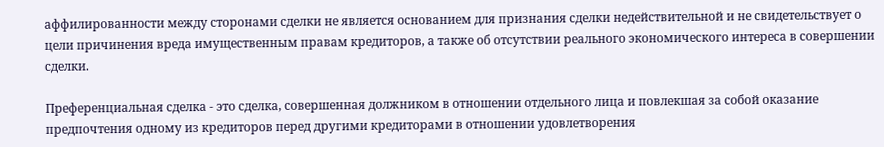аффилированности между сторонами сделки не является основанием для признания сделки недействительной и не свидетельствует о цели причинения вреда имущественным правам кредиторов, а также об отсутствии реального экономического интереса в совершении сделки.

Преференциальная сделка - это сделка, совершенная должником в отношении отдельного лица и повлекшая за собой оказание предпочтения одному из кредиторов перед другими кредиторами в отношении удовлетворения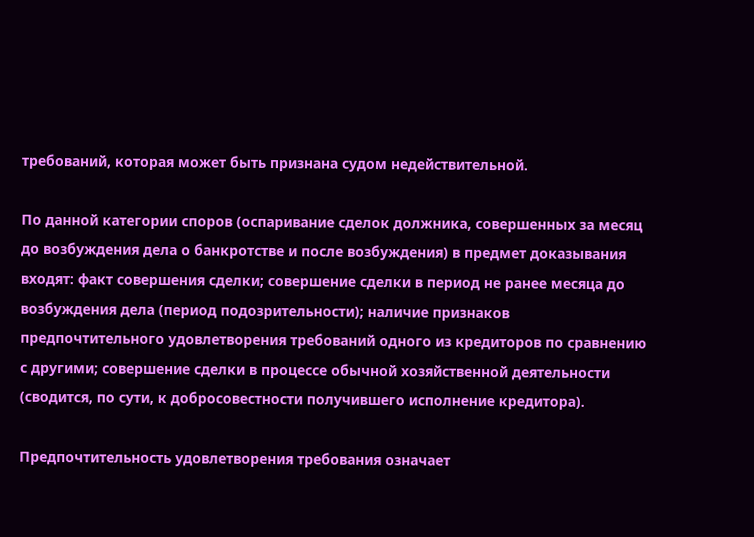требований, которая может быть признана судом недействительной.

По данной категории споров (оспаривание сделок должника, совершенных за месяц до возбуждения дела о банкротстве и после возбуждения) в предмет доказывания входят: факт совершения сделки; совершение сделки в период не ранее месяца до возбуждения дела (период подозрительности); наличие признаков предпочтительного удовлетворения требований одного из кредиторов по сравнению с другими; совершение сделки в процессе обычной хозяйственной деятельности (сводится, по сути, к добросовестности получившего исполнение кредитора).

Предпочтительность удовлетворения требования означает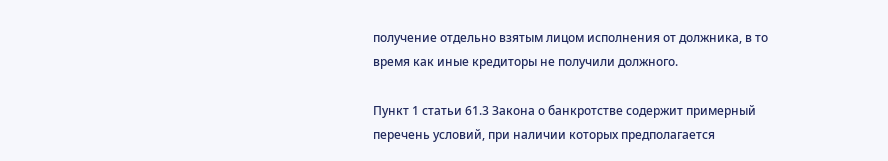получение отдельно взятым лицом исполнения от должника, в то время как иные кредиторы не получили должного.

Пункт 1 статьи 61.3 Закона о банкротстве содержит примерный перечень условий, при наличии которых предполагается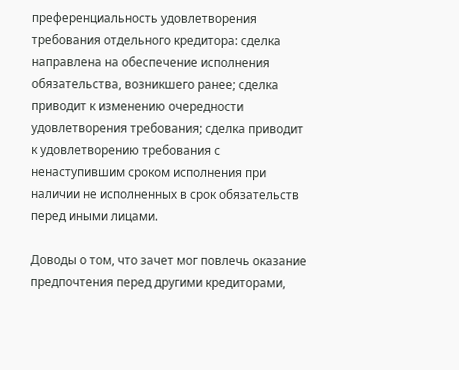преференциальность удовлетворения требования отдельного кредитора: сделка направлена на обеспечение исполнения обязательства, возникшего ранее; сделка приводит к изменению очередности удовлетворения требования; сделка приводит к удовлетворению требования с ненаступившим сроком исполнения при наличии не исполненных в срок обязательств перед иными лицами.

Доводы о том, что зачет мог повлечь оказание предпочтения перед другими кредиторами,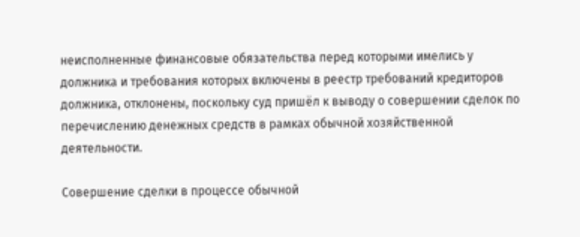неисполненные финансовые обязательства перед которыми имелись у должника и требования которых включены в реестр требований кредиторов должника, отклонены, поскольку суд пришёл к выводу о совершении сделок по перечислению денежных средств в рамках обычной хозяйственной деятельности.

Совершение сделки в процессе обычной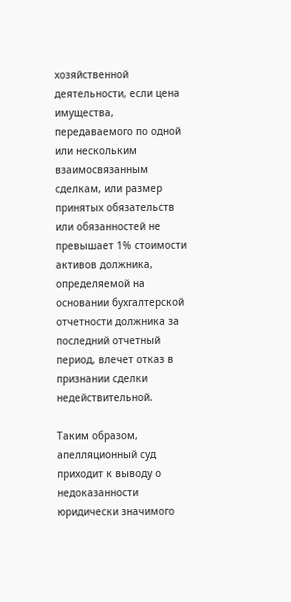хозяйственной деятельности, если цена имущества, передаваемого по одной или нескольким взаимосвязанным сделкам, или размер принятых обязательств или обязанностей не превышает 1% стоимости активов должника, определяемой на основании бухгалтерской отчетности должника за последний отчетный период, влечет отказ в признании сделки недействительной.

Таким образом, апелляционный суд приходит к выводу о недоказанности юридически значимого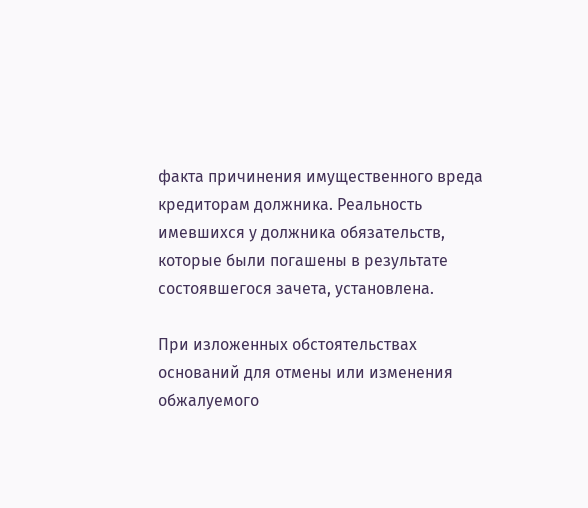факта причинения имущественного вреда кредиторам должника. Реальность имевшихся у должника обязательств, которые были погашены в результате состоявшегося зачета, установлена.

При изложенных обстоятельствах оснований для отмены или изменения обжалуемого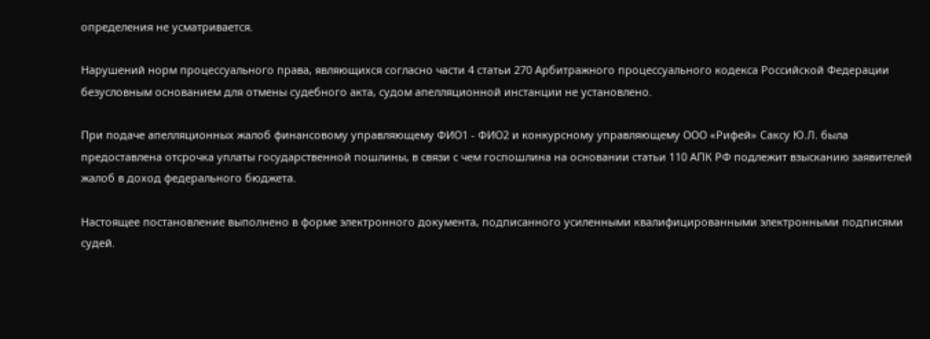определения не усматривается.

Нарушений норм процессуального права, являющихся согласно части 4 статьи 270 Арбитражного процессуального кодекса Российской Федерации безусловным основанием для отмены судебного акта, судом апелляционной инстанции не установлено.

При подаче апелляционных жалоб финансовому управляющему ФИО1 - ФИО2 и конкурсному управляющему ООО «Рифей» Саксу Ю.Л. была предоставлена отсрочка уплаты государственной пошлины, в связи с чем госпошлина на основании статьи 110 АПК РФ подлежит взысканию заявителей жалоб в доход федерального бюджета.

Настоящее постановление выполнено в форме электронного документа, подписанного усиленными квалифицированными электронными подписями судей.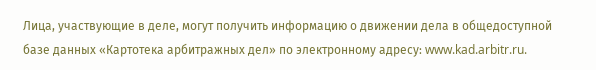Лица, участвующие в деле, могут получить информацию о движении дела в общедоступной базе данных «Картотека арбитражных дел» по электронному адресу: www.kad.arbitr.ru.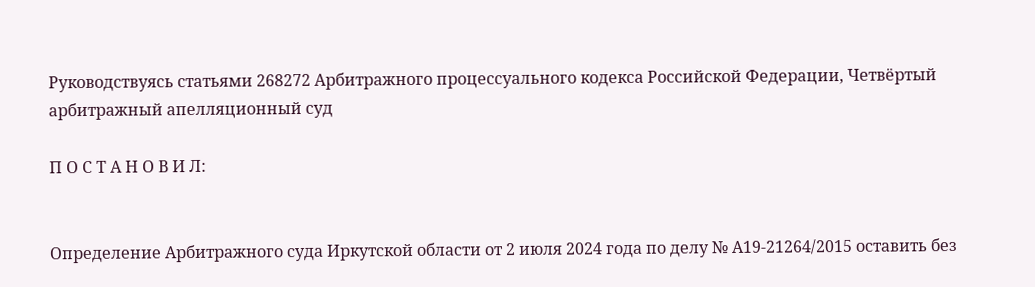Руководствуясь статьями 268272 Арбитражного процессуального кодекса Российской Федерации, Четвёртый арбитражный апелляционный суд

П О С Т А Н О В И Л:


Определение Арбитражного суда Иркутской области от 2 июля 2024 года по делу № А19-21264/2015 оставить без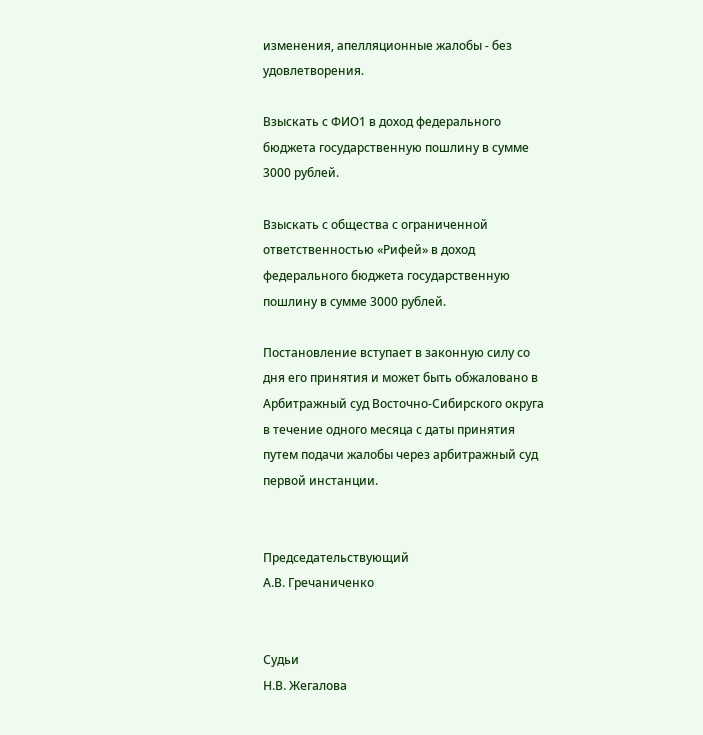изменения, апелляционные жалобы - без удовлетворения.

Взыскать с ФИО1 в доход федерального бюджета государственную пошлину в сумме 3000 рублей.

Взыскать с общества с ограниченной ответственностью «Рифей» в доход федерального бюджета государственную пошлину в сумме 3000 рублей.

Постановление вступает в законную силу со дня его принятия и может быть обжаловано в Арбитражный суд Восточно-Сибирского округа в течение одного месяца с даты принятия путем подачи жалобы через арбитражный суд первой инстанции.


Председательствующий                                                                 А.В. Гречаниченко


Судьи                                                                                               Н.В. Жегалова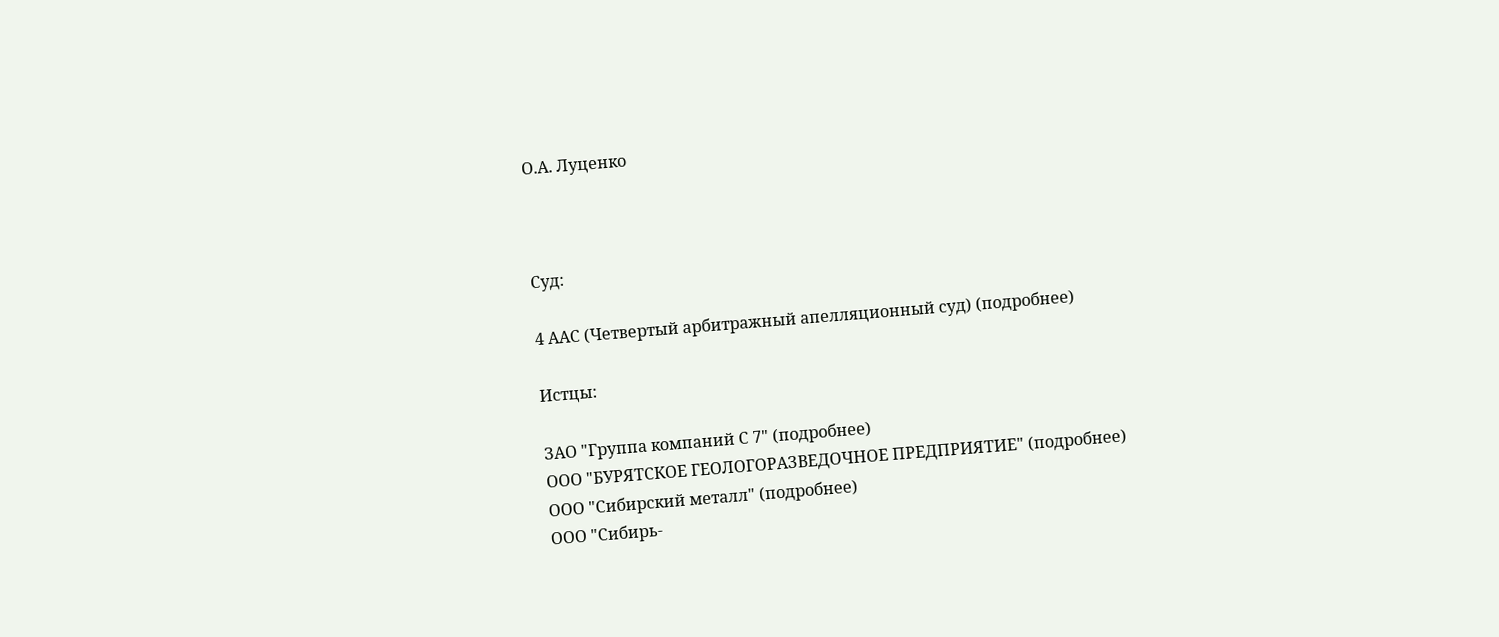О.А. Луценко



Суд:

4 ААС (Четвертый арбитражный апелляционный суд) (подробнее)

Истцы:

ЗАО "Группа компаний С 7" (подробнее)
ООО "БУРЯТСКОЕ ГЕОЛОГОРАЗВЕДОЧНОЕ ПРЕДПРИЯТИЕ" (подробнее)
ООО "Сибирский металл" (подробнее)
ООО "Сибирь-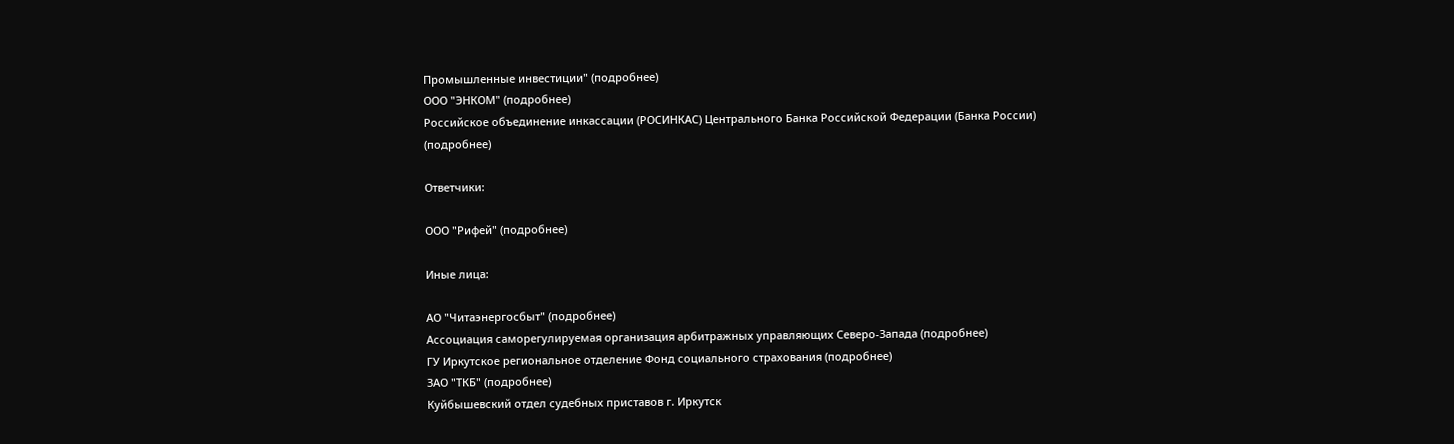Промышленные инвестиции" (подробнее)
ООО "ЭНКОМ" (подробнее)
Российское объединение инкассации (РОСИНКАС) Центрального Банка Российской Федерации (Банка России) (подробнее)

Ответчики:

ООО "Рифей" (подробнее)

Иные лица:

АО "Читаэнергосбыт" (подробнее)
Ассоциация саморегулируемая организация арбитражных управляющих Северо-Запада (подробнее)
ГУ Иркутское региональное отделение Фонд социального страхования (подробнее)
ЗАО "ТКБ" (подробнее)
Куйбышевский отдел судебных приставов г. Иркутск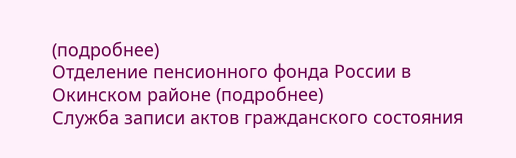(подробнее)
Отделение пенсионного фонда России в Окинском районе (подробнее)
Служба записи актов гражданского состояния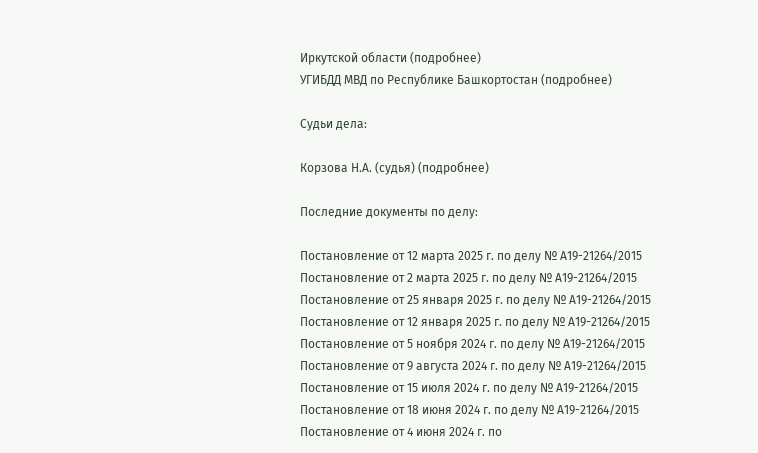Иркутской области (подробнее)
УГИБДД МВД по Республике Башкортостан (подробнее)

Судьи дела:

Корзова Н.А. (судья) (подробнее)

Последние документы по делу:

Постановление от 12 марта 2025 г. по делу № А19-21264/2015
Постановление от 2 марта 2025 г. по делу № А19-21264/2015
Постановление от 25 января 2025 г. по делу № А19-21264/2015
Постановление от 12 января 2025 г. по делу № А19-21264/2015
Постановление от 5 ноября 2024 г. по делу № А19-21264/2015
Постановление от 9 августа 2024 г. по делу № А19-21264/2015
Постановление от 15 июля 2024 г. по делу № А19-21264/2015
Постановление от 18 июня 2024 г. по делу № А19-21264/2015
Постановление от 4 июня 2024 г. по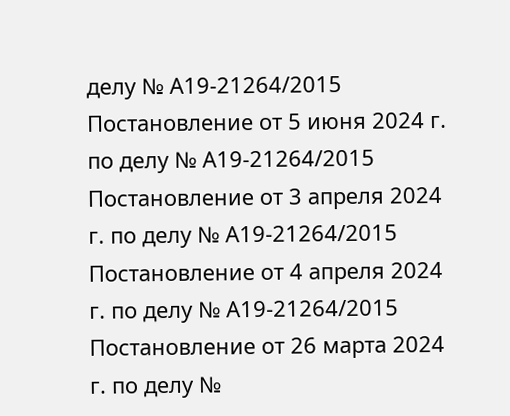делу № А19-21264/2015
Постановление от 5 июня 2024 г. по делу № А19-21264/2015
Постановление от 3 апреля 2024 г. по делу № А19-21264/2015
Постановление от 4 апреля 2024 г. по делу № А19-21264/2015
Постановление от 26 марта 2024 г. по делу №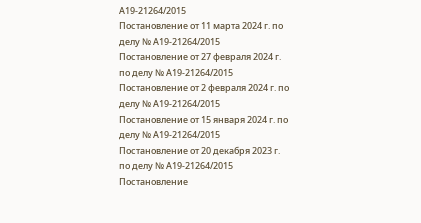А19-21264/2015
Постановление от 11 марта 2024 г. по делу № А19-21264/2015
Постановление от 27 февраля 2024 г. по делу № А19-21264/2015
Постановление от 2 февраля 2024 г. по делу № А19-21264/2015
Постановление от 15 января 2024 г. по делу № А19-21264/2015
Постановление от 20 декабря 2023 г. по делу № А19-21264/2015
Постановление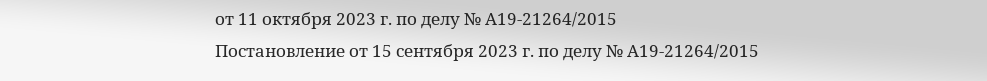от 11 октября 2023 г. по делу № А19-21264/2015
Постановление от 15 сентября 2023 г. по делу № А19-21264/2015